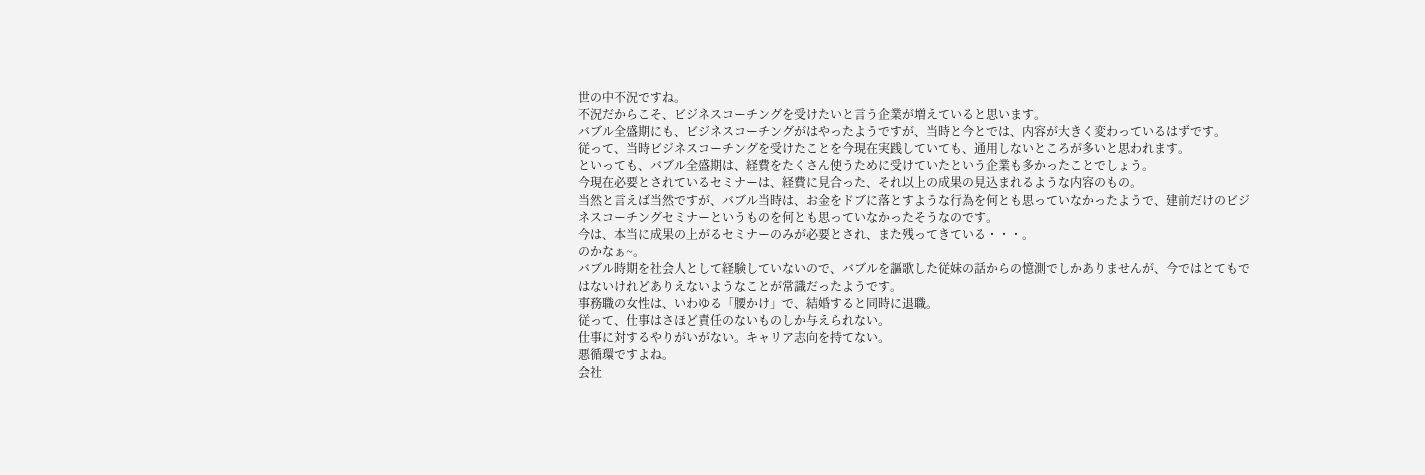世の中不況ですね。
不況だからこそ、ビジネスコーチングを受けたいと言う企業が増えていると思います。
バブル全盛期にも、ビジネスコーチングがはやったようですが、当時と今とでは、内容が大きく変わっているはずです。
従って、当時ビジネスコーチングを受けたことを今現在実践していても、通用しないところが多いと思われます。
といっても、バブル全盛期は、経費をたくさん使うために受けていたという企業も多かったことでしょう。
今現在必要とされているセミナーは、経費に見合った、それ以上の成果の見込まれるような内容のもの。
当然と言えば当然ですが、バブル当時は、お金をドブに落とすような行為を何とも思っていなかったようで、建前だけのビジネスコーチングセミナーというものを何とも思っていなかったそうなのです。
今は、本当に成果の上がるセミナーのみが必要とされ、また残ってきている・・・。
のかなぁ~。
バブル時期を社会人として経験していないので、バブルを謳歌した従妹の話からの憶測でしかありませんが、今ではとてもではないけれどありえないようなことが常識だったようです。
事務職の女性は、いわゆる「腰かけ」で、結婚すると同時に退職。
従って、仕事はさほど責任のないものしか与えられない。
仕事に対するやりがいがない。キャリア志向を持てない。
悪循環ですよね。
会社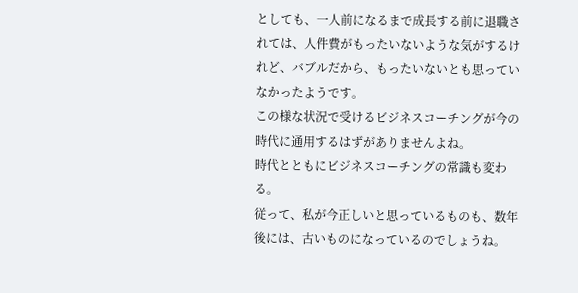としても、一人前になるまで成長する前に退職されては、人件費がもったいないような気がするけれど、バブルだから、もったいないとも思っていなかったようです。
この様な状況で受けるビジネスコーチングが今の時代に通用するはずがありませんよね。
時代とともにビジネスコーチングの常識も変わる。
従って、私が今正しいと思っているものも、数年後には、古いものになっているのでしょうね。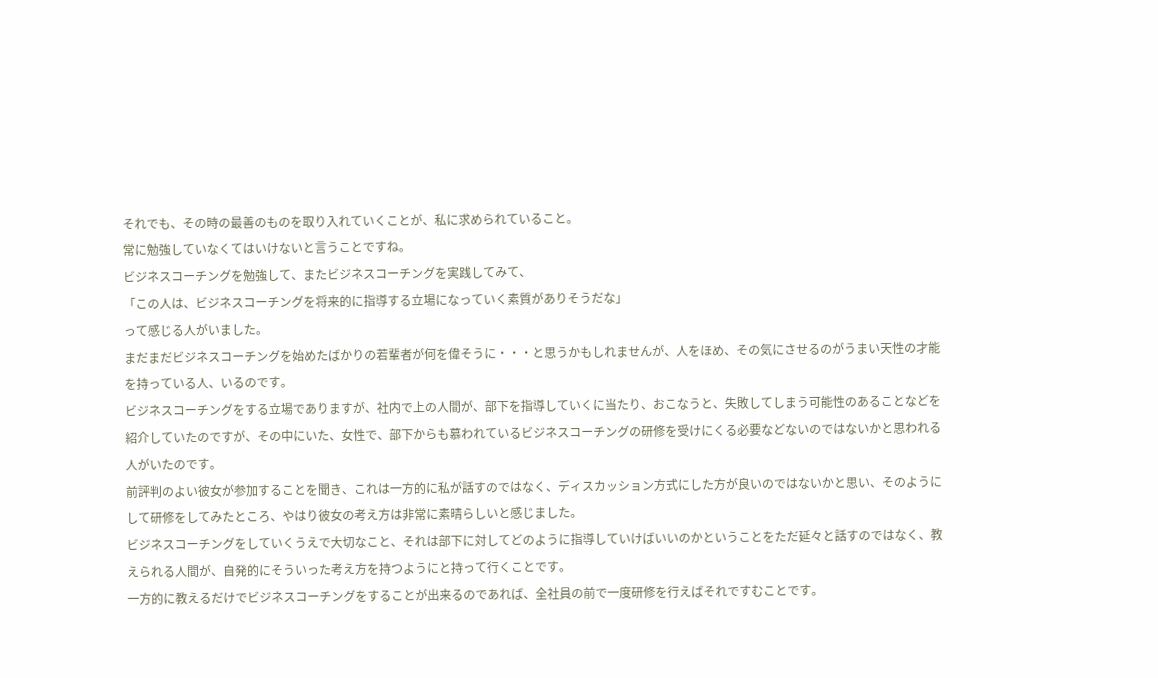それでも、その時の最善のものを取り入れていくことが、私に求められていること。
常に勉強していなくてはいけないと言うことですね。
ビジネスコーチングを勉強して、またビジネスコーチングを実践してみて、
「この人は、ビジネスコーチングを将来的に指導する立場になっていく素質がありそうだな」
って感じる人がいました。
まだまだビジネスコーチングを始めたばかりの若輩者が何を偉そうに・・・と思うかもしれませんが、人をほめ、その気にさせるのがうまい天性の才能を持っている人、いるのです。
ビジネスコーチングをする立場でありますが、社内で上の人間が、部下を指導していくに当たり、おこなうと、失敗してしまう可能性のあることなどを紹介していたのですが、その中にいた、女性で、部下からも慕われているビジネスコーチングの研修を受けにくる必要などないのではないかと思われる人がいたのです。
前評判のよい彼女が参加することを聞き、これは一方的に私が話すのではなく、ディスカッション方式にした方が良いのではないかと思い、そのようにして研修をしてみたところ、やはり彼女の考え方は非常に素晴らしいと感じました。
ビジネスコーチングをしていくうえで大切なこと、それは部下に対してどのように指導していけばいいのかということをただ延々と話すのではなく、教えられる人間が、自発的にそういった考え方を持つようにと持って行くことです。
一方的に教えるだけでビジネスコーチングをすることが出来るのであれば、全社員の前で一度研修を行えばそれですむことです。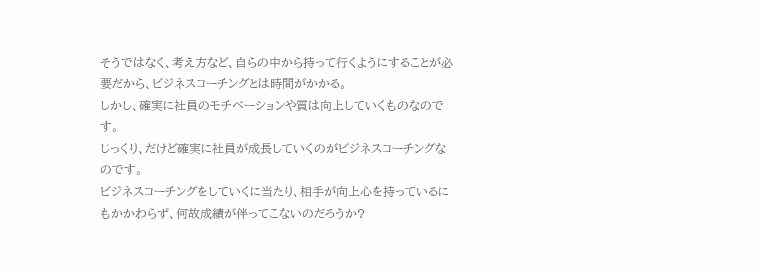そうではなく、考え方など、自らの中から持って行くようにすることが必要だから、ビジネスコーチングとは時間がかかる。
しかし、確実に社員のモチベーションや質は向上していくものなのです。
じっくり、だけど確実に社員が成長していくのがビジネスコーチングなのです。
ビジネスコーチングをしていくに当たり、相手が向上心を持っているにもかかわらず、何故成績が伴ってこないのだろうか?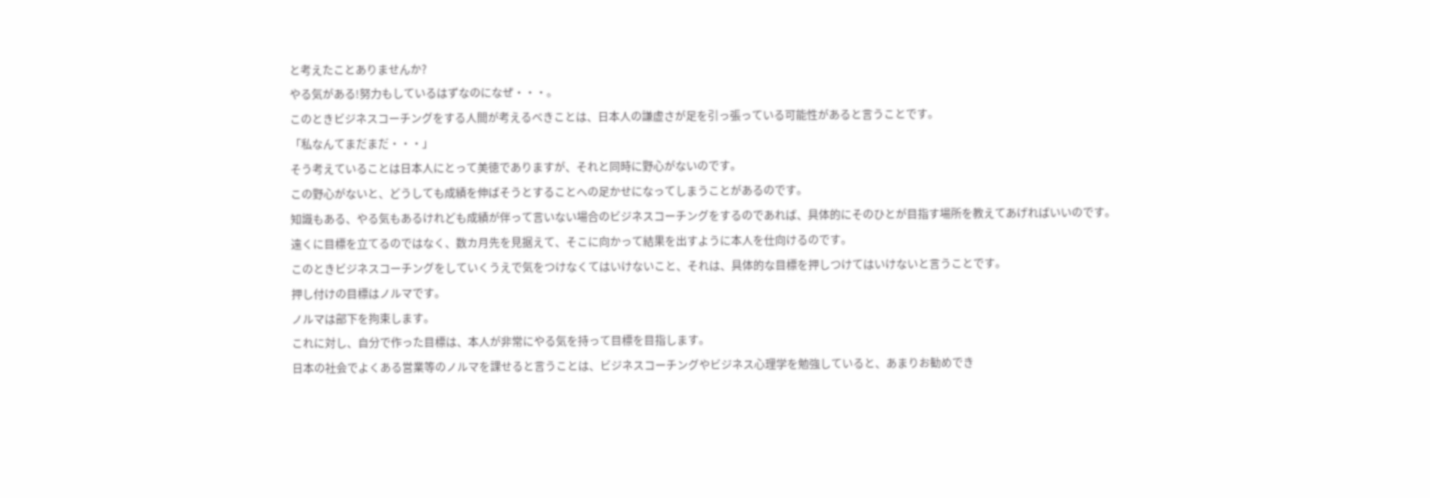と考えたことありませんか?
やる気がある!努力もしているはずなのになぜ・・・。
このときビジネスコーチングをする人間が考えるべきことは、日本人の謙虚さが足を引っ張っている可能性があると言うことです。
「私なんてまだまだ・・・」
そう考えていることは日本人にとって美徳でありますが、それと同時に野心がないのです。
この野心がないと、どうしても成績を伸ばそうとすることへの足かせになってしまうことがあるのです。
知識もある、やる気もあるけれども成績が伴って言いない場合のビジネスコーチングをするのであれば、具体的にそのひとが目指す場所を教えてあげればいいのです。
遠くに目標を立てるのではなく、数カ月先を見据えて、そこに向かって結果を出すように本人を仕向けるのです。
このときビジネスコーチングをしていくうえで気をつけなくてはいけないこと、それは、具体的な目標を押しつけてはいけないと言うことです。
押し付けの目標はノルマです。
ノルマは部下を拘束します。
これに対し、自分で作った目標は、本人が非常にやる気を持って目標を目指します。
日本の社会でよくある営業等のノルマを課せると言うことは、ビジネスコーチングやビジネス心理学を勉強していると、あまりお勧めでき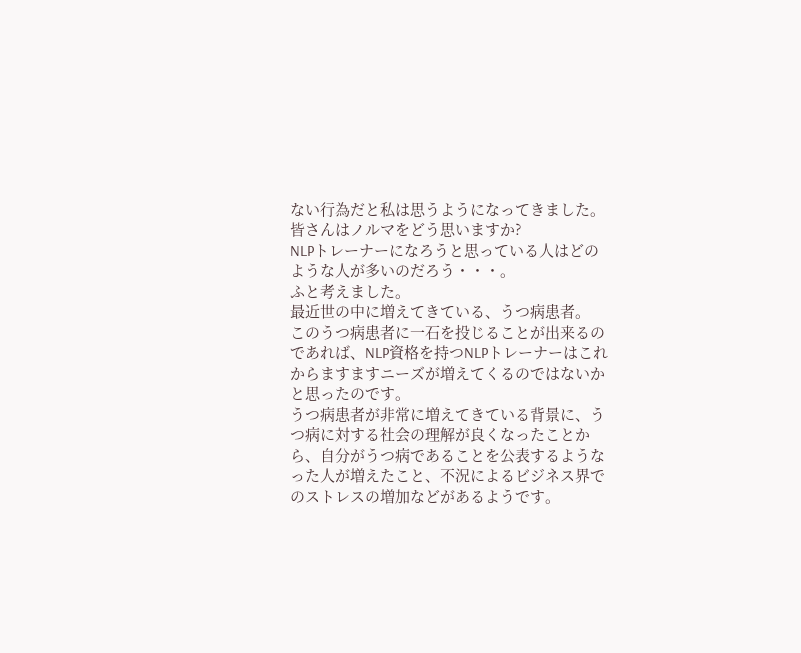ない行為だと私は思うようになってきました。
皆さんはノルマをどう思いますか?
NLPトレーナーになろうと思っている人はどのような人が多いのだろう・・・。
ふと考えました。
最近世の中に増えてきている、うつ病患者。
このうつ病患者に一石を投じることが出来るのであれば、NLP資格を持つNLPトレーナーはこれからますますニーズが増えてくるのではないかと思ったのです。
うつ病患者が非常に増えてきている背景に、うつ病に対する社会の理解が良くなったことから、自分がうつ病であることを公表するようなった人が増えたこと、不況によるビジネス界でのストレスの増加などがあるようです。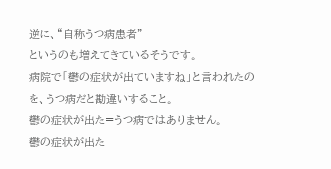逆に、“自称うつ病患者”
というのも増えてきているそうです。
病院で「鬱の症状が出ていますね」と言われたのを、うつ病だと勘違いすること。
鬱の症状が出た=うつ病ではありません。
鬱の症状が出た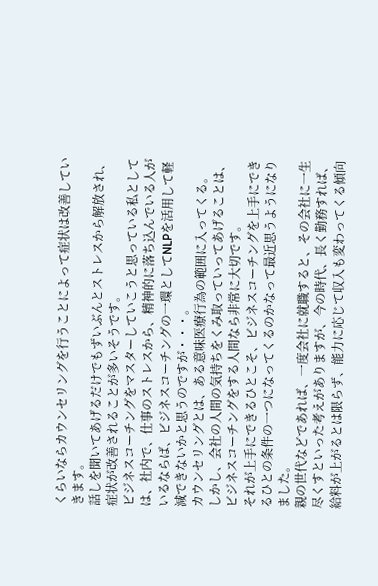くらいならカウンセリングを行うことによって症状は改善していきます。
話しを聞いてあげるだけでもずいぶんとストレスから解放され、症状が改善されることが多いそうです。
ビジネスコーチングをマスターしていこうと思っている私としては、社内で、仕事のストレスから、精神的に落ち込んでいる人がいるならば、ビジネスコーチングの一環としてNLPを活用して軽減できないかと思うのですが・・・。
カウンセリングとは、ある意味医療行為の範囲に入ってくる。
しかし、会社の人間の気持ちをくみ取っていってあげることは、ビジネスコーチングをする人間なら非常に大切です。
それが上手にできるひとこそ、ビジネスコーチングを上手にできるひとの条件の一つになってくるのかなって最近思うようになりました。
親の世代などであれば、一度会社に就職すると、その会社に一生尽くすといった考えがありますが、今の時代、長く勤務すれば、給料が上がるとは限らず、能力に応じて収入も変わってくる傾向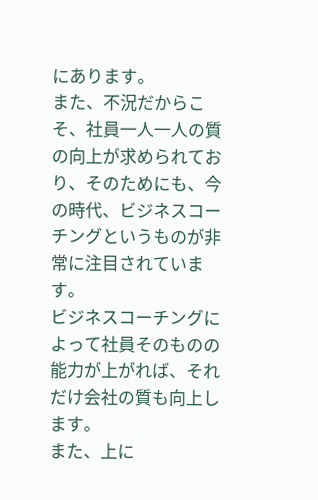にあります。
また、不況だからこそ、社員一人一人の質の向上が求められており、そのためにも、今の時代、ビジネスコーチングというものが非常に注目されています。
ビジネスコーチングによって社員そのものの能力が上がれば、それだけ会社の質も向上します。
また、上に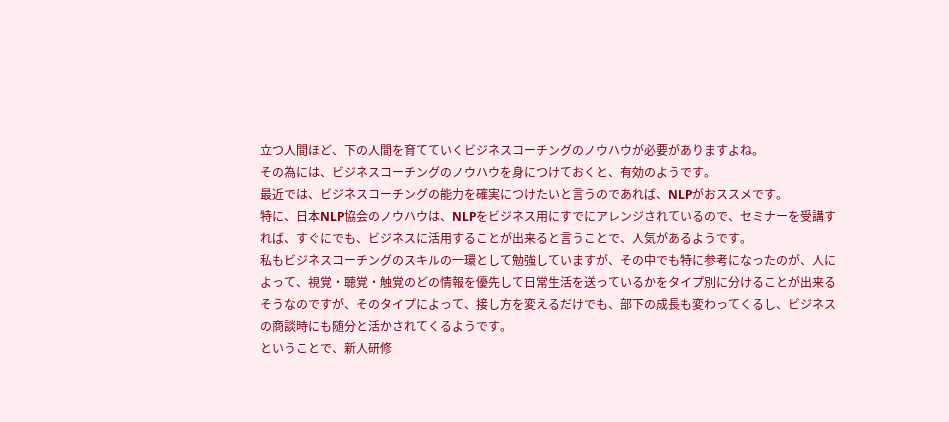立つ人間ほど、下の人間を育てていくビジネスコーチングのノウハウが必要がありますよね。
その為には、ビジネスコーチングのノウハウを身につけておくと、有効のようです。
最近では、ビジネスコーチングの能力を確実につけたいと言うのであれば、NLPがおススメです。
特に、日本NLP協会のノウハウは、NLPをビジネス用にすでにアレンジされているので、セミナーを受講すれば、すぐにでも、ビジネスに活用することが出来ると言うことで、人気があるようです。
私もビジネスコーチングのスキルの一環として勉強していますが、その中でも特に参考になったのが、人によって、視覚・聴覚・触覚のどの情報を優先して日常生活を送っているかをタイプ別に分けることが出来るそうなのですが、そのタイプによって、接し方を変えるだけでも、部下の成長も変わってくるし、ビジネスの商談時にも随分と活かされてくるようです。
ということで、新人研修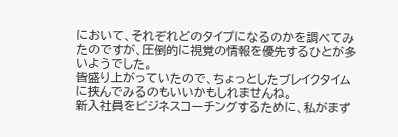において、それぞれどのタイプになるのかを調べてみたのですが、圧倒的に視覚の情報を優先するひとが多いようでした。
皆盛り上がっていたので、ちょっとしたブレイクタイムに挟んでみるのもいいかもしれませんね。
新入社員をビジネスコーチングするために、私がまず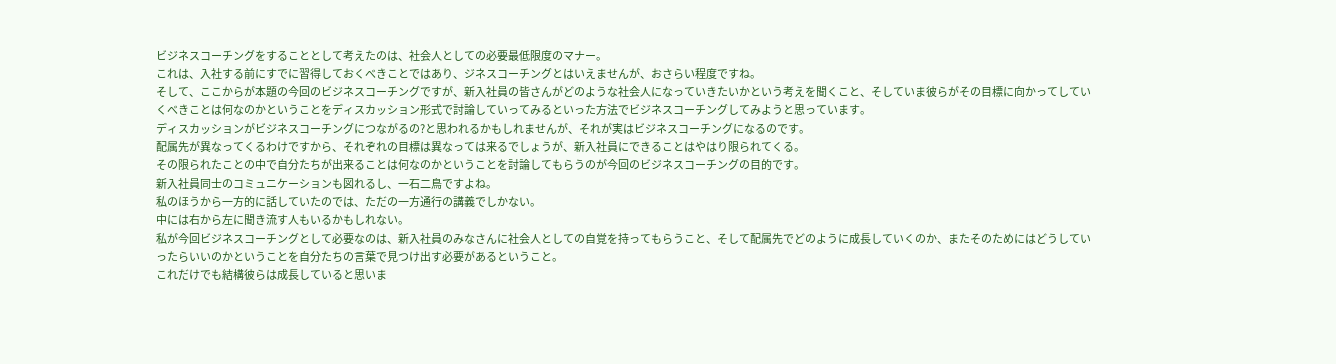ビジネスコーチングをすることとして考えたのは、社会人としての必要最低限度のマナー。
これは、入社する前にすでに習得しておくべきことではあり、ジネスコーチングとはいえませんが、おさらい程度ですね。
そして、ここからが本題の今回のビジネスコーチングですが、新入社員の皆さんがどのような社会人になっていきたいかという考えを聞くこと、そしていま彼らがその目標に向かってしていくべきことは何なのかということをディスカッション形式で討論していってみるといった方法でビジネスコーチングしてみようと思っています。
ディスカッションがビジネスコーチングにつながるの?と思われるかもしれませんが、それが実はビジネスコーチングになるのです。
配属先が異なってくるわけですから、それぞれの目標は異なっては来るでしょうが、新入社員にできることはやはり限られてくる。
その限られたことの中で自分たちが出来ることは何なのかということを討論してもらうのが今回のビジネスコーチングの目的です。
新入社員同士のコミュニケーションも図れるし、一石二鳥ですよね。
私のほうから一方的に話していたのでは、ただの一方通行の講義でしかない。
中には右から左に聞き流す人もいるかもしれない。
私が今回ビジネスコーチングとして必要なのは、新入社員のみなさんに社会人としての自覚を持ってもらうこと、そして配属先でどのように成長していくのか、またそのためにはどうしていったらいいのかということを自分たちの言葉で見つけ出す必要があるということ。
これだけでも結構彼らは成長していると思いま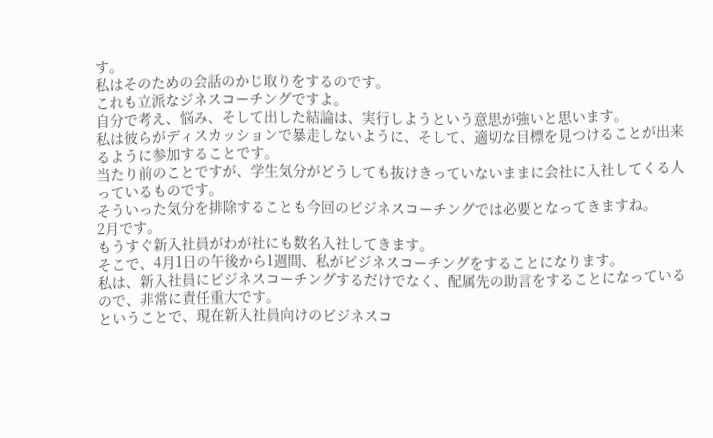す。
私はそのための会話のかじ取りをするのです。
これも立派なジネスコーチングですよ。
自分で考え、悩み、そして出した結論は、実行しようという意思が強いと思います。
私は彼らがディスカッションで暴走しないように、そして、適切な目標を見つけることが出来るように参加することです。
当たり前のことですが、学生気分がどうしても抜けきっていないままに会社に入社してくる人っているものです。
そういった気分を排除することも今回のビジネスコーチングでは必要となってきますね。
2月です。
もうすぐ新入社員がわが社にも数名入社してきます。
そこで、4月1日の午後から1週間、私がビジネスコーチングをすることになります。
私は、新入社員にビジネスコーチングするだけでなく、配属先の助言をすることになっているので、非常に責任重大です。
ということで、現在新入社員向けのビジネスコ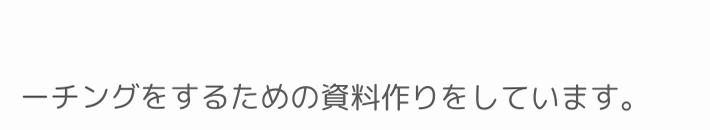ーチングをするための資料作りをしています。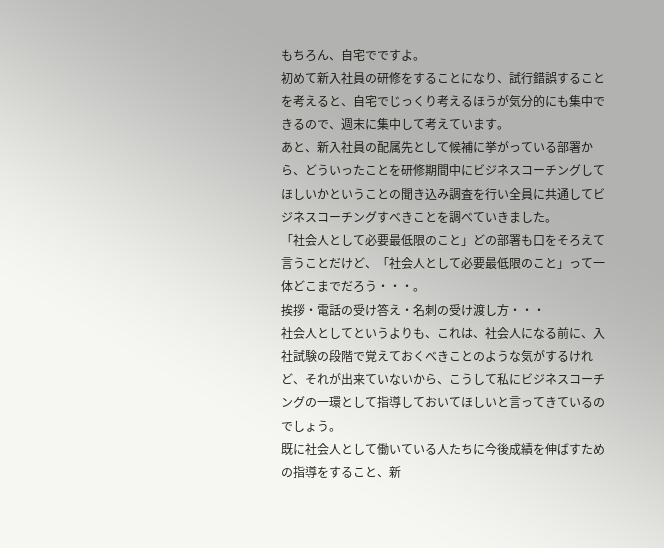もちろん、自宅でですよ。
初めて新入社員の研修をすることになり、試行錯誤することを考えると、自宅でじっくり考えるほうが気分的にも集中できるので、週末に集中して考えています。
あと、新入社員の配属先として候補に挙がっている部署から、どういったことを研修期間中にビジネスコーチングしてほしいかということの聞き込み調査を行い全員に共通してビジネスコーチングすべきことを調べていきました。
「社会人として必要最低限のこと」どの部署も口をそろえて言うことだけど、「社会人として必要最低限のこと」って一体どこまでだろう・・・。
挨拶・電話の受け答え・名刺の受け渡し方・・・
社会人としてというよりも、これは、社会人になる前に、入社試験の段階で覚えておくべきことのような気がするけれど、それが出来ていないから、こうして私にビジネスコーチングの一環として指導しておいてほしいと言ってきているのでしょう。
既に社会人として働いている人たちに今後成績を伸ばすための指導をすること、新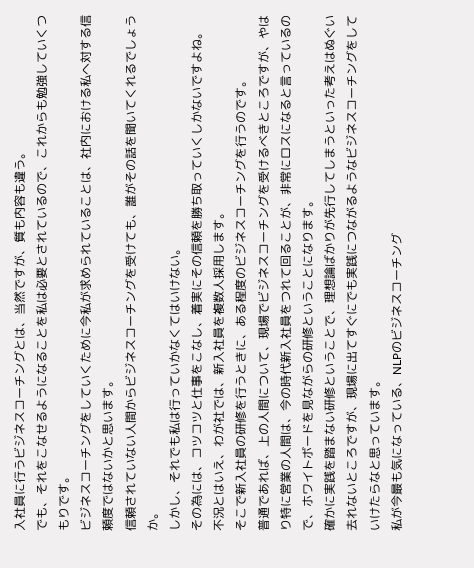入社員に行うビジネスコーチングとは、当然ですが、質も内容も違う。
でも、それをこなせるようになることを私は必要とされているので、これからも勉強していくつもりです。
ビジネスコーチングをしていくために今私が求められていることは、社内における私へ対する信頼度ではないかと思います。
信頼されていない人間からビジネスコーチングを受けても、誰がその話を聞いてくれるでしょうか。
しかし、それでも私は行っていかなくてはいけない。
その為には、コツコツと仕事をこなし、着実にその信頼を勝ち取っていくしかないですよね。
不況とはいえ、わが社では、新入社員を複数人採用します。
そこで新入社員の研修を行うときに、ある程度のビジネスコーチングを行うのです。
普通であれば、上の人間について、現場でビジネスコーチングを受けるべきところですが、やはり特に営業の人間は、今の時代新入社員をつれて回ることが、非常にロスになると言っているので、ホワイトボードを見ながらの研修ということになります。
確かに実践を踏まない研修ということで、理想論ばかりが先行してしまうといった考えはぬぐい去れないところですが、現場に出てすぐにでも実践につながるようなビジネスコーチングをしていけたらなと思っています。
私が今最も気になっている、NLPのビジネスコーチング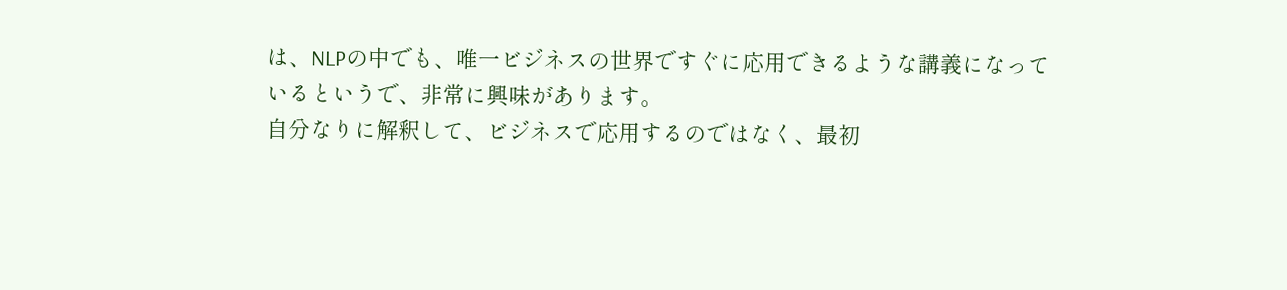は、NLPの中でも、唯一ビジネスの世界ですぐに応用できるような講義になっているというで、非常に興味があります。
自分なりに解釈して、ビジネスで応用するのではなく、最初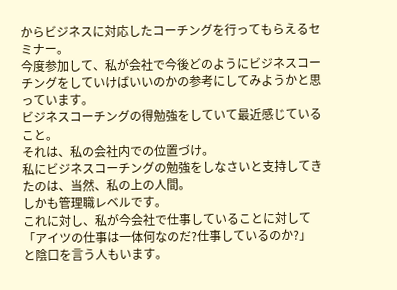からビジネスに対応したコーチングを行ってもらえるセミナー。
今度参加して、私が会社で今後どのようにビジネスコーチングをしていけばいいのかの参考にしてみようかと思っています。
ビジネスコーチングの得勉強をしていて最近感じていること。
それは、私の会社内での位置づけ。
私にビジネスコーチングの勉強をしなさいと支持してきたのは、当然、私の上の人間。
しかも管理職レベルです。
これに対し、私が今会社で仕事していることに対して「アイツの仕事は一体何なのだ?仕事しているのか?」
と陰口を言う人もいます。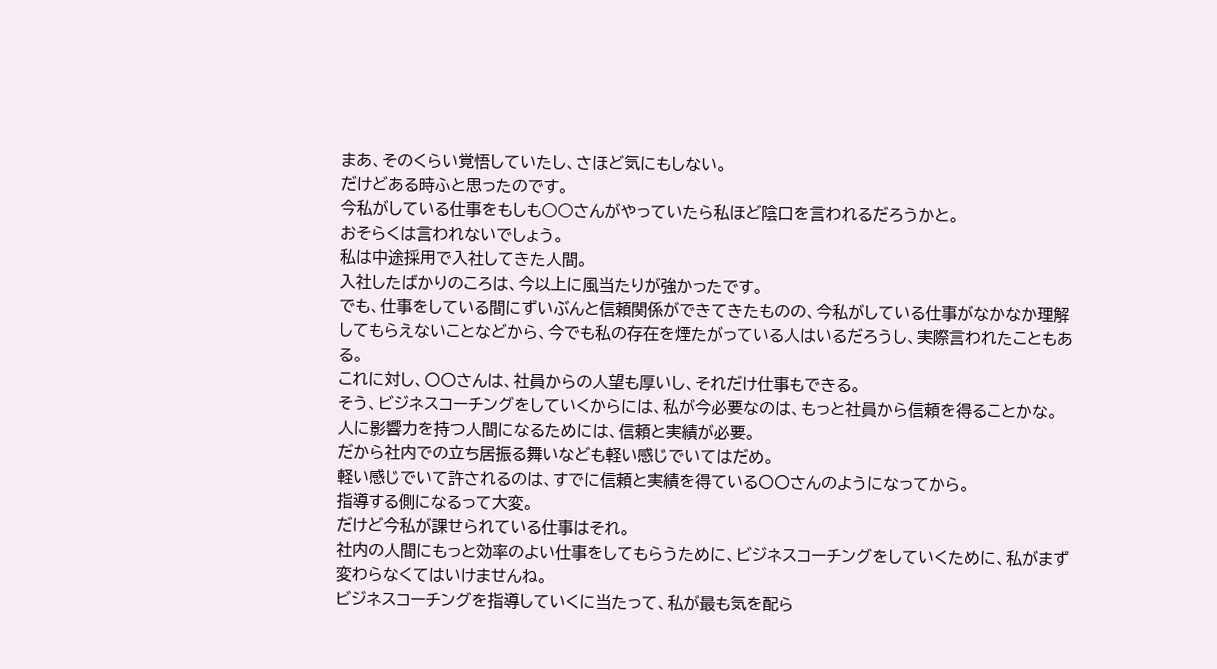まあ、そのくらい覚悟していたし、さほど気にもしない。
だけどある時ふと思ったのです。
今私がしている仕事をもしも○○さんがやっていたら私ほど陰口を言われるだろうかと。
おそらくは言われないでしょう。
私は中途採用で入社してきた人間。
入社したばかりのころは、今以上に風当たりが強かったです。
でも、仕事をしている間にずいぶんと信頼関係ができてきたものの、今私がしている仕事がなかなか理解してもらえないことなどから、今でも私の存在を煙たがっている人はいるだろうし、実際言われたこともある。
これに対し、〇〇さんは、社員からの人望も厚いし、それだけ仕事もできる。
そう、ビジネスコーチングをしていくからには、私が今必要なのは、もっと社員から信頼を得ることかな。
人に影響力を持つ人間になるためには、信頼と実績が必要。
だから社内での立ち居振る舞いなども軽い感じでいてはだめ。
軽い感じでいて許されるのは、すでに信頼と実績を得ている〇〇さんのようになってから。
指導する側になるって大変。
だけど今私が課せられている仕事はそれ。
社内の人間にもっと効率のよい仕事をしてもらうために、ビジネスコーチングをしていくために、私がまず変わらなくてはいけませんね。
ビジネスコーチングを指導していくに当たって、私が最も気を配ら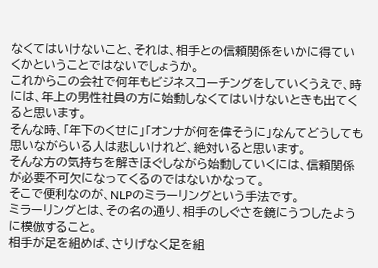なくてはいけないこと、それは、相手との信頼関係をいかに得ていくかということではないでしょうか。
これからこの会社で何年もビジネスコーチングをしていくうえで、時には、年上の男性社員の方に始動しなくてはいけないときも出てくると思います。
そんな時、「年下のくせに」「オンナが何を偉そうに」なんてどうしても思いながらいる人は悲しいけれど、絶対いると思います。
そんな方の気持ちを解きほぐしながら始動していくには、信頼関係が必要不可欠になってくるのではないかなって。
そこで便利なのが、NLPのミラーリングという手法です。
ミラーリングとは、その名の通り、相手のしぐさを鏡にうつしたように模倣すること。
相手が足を組めば、さりげなく足を組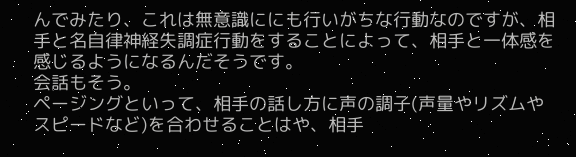んでみたり、これは無意識ににも行いがちな行動なのですが、相手と名自律神経失調症行動をすることによって、相手と一体感を感じるようになるんだそうです。
会話もそう。
ページングといって、相手の話し方に声の調子(声量やリズムやスピードなど)を合わせることはや、相手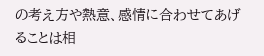の考え方や熱意、感情に合わせてあげることは相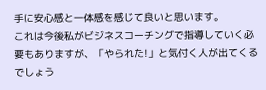手に安心感と一体感を感じて良いと思います。
これは今後私がビジネスコーチングで指導していく必要もありますが、「やられた!」と気付く人が出てくるでしょう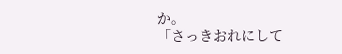か。
「さっきおれにして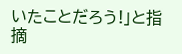いたことだろう!」と指摘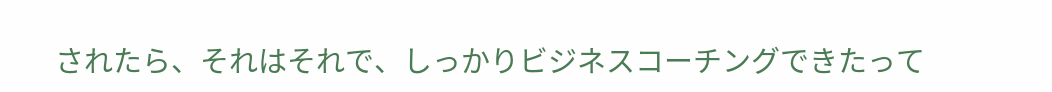されたら、それはそれで、しっかりビジネスコーチングできたって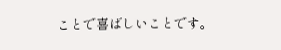ことで喜ばしいことです。